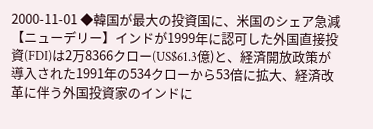2000-11-01 ◆韓国が最大の投資国に、米国のシェア急減 【ニューデリー】インドが1999年に認可した外国直接投資(FDI)は2万8366クロー(US$61.3億)と、経済開放政策が導入された1991年の534クローから53倍に拡大、経済改革に伴う外国投資家のインドに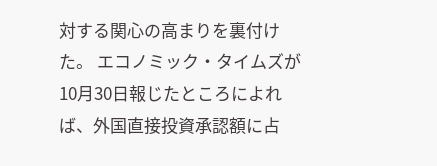対する関心の高まりを裏付けた。 エコノミック・タイムズが10月30日報じたところによれば、外国直接投資承認額に占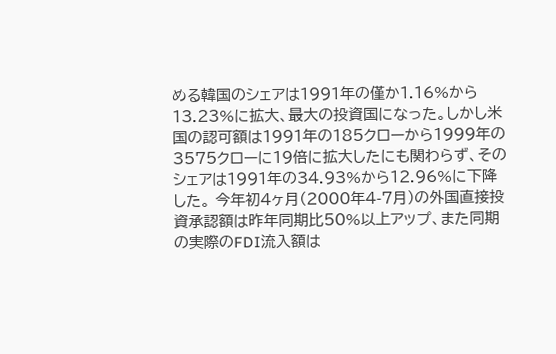める韓国のシェアは1991年の僅か1.16%から13.23%に拡大、最大の投資国になった。しかし米国の認可額は1991年の185クローから1999年の3575クローに19倍に拡大したにも関わらず、そのシェアは1991年の34.93%から12.96%に下降した。 今年初4ヶ月(2000年4-7月)の外国直接投資承認額は昨年同期比50%以上アップ、また同期の実際のFDI流入額は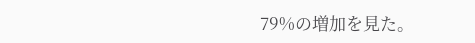79%の増加を見た。